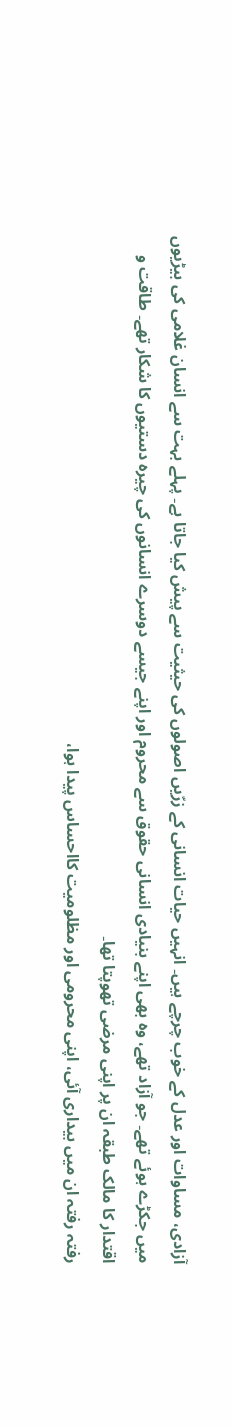آزادی، مساوات اور عدل کے خوب چرچے ہیں۔ انہیں حیات انسانی کے زرّیں اصولوں کی حیثیت سے پیش کیا جاتا ہے۔ پہلے بہت سے انسان غلامی کی بیڑیوں میں جکڑے ہوئے تھے۔ جو آزاد تھے، وہ بھی اپنے بنیادی انسانی حقوق سے محروم اور اپنے جیسے دوسرے انسانوں کی چیرہ دستیوں کا شکار تھے۔ طاقت و اقتدار کا مالک طبقہ ان پر اپنی مرضی تھوپتا تھا۔
رفتہ رفتہ ان میں بیداری آئی، اپنی محرومی اور مظلومیت کااحساس پیدا ہوا،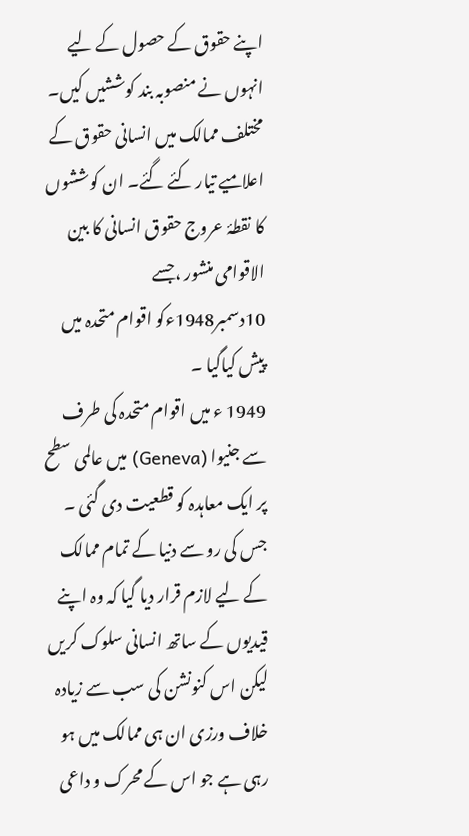اپنے حقوق کے حصول کے لیے انہوں نے منصوبہ بند کوششیں کیں۔ مختلف ممالک میں انسانی حقوق کے اعلامیے تیار کئے گئے۔ ان کوششوں کا نقطۂ عروج حقوق انسانی کا بین الاقوامی منشور ،جسے 10دسمبر1948ءکو اقوام متحدہ میں پیش کیاگیا ۔
1949 ء میں اقوام متحدہ کی طرف سے جنیوا (Geneva) میں عالمی سطح پر ایک معاہدہ کو قطعیت دی گئی ۔ جس کی رو سے دنیا کے تمام ممالک کے لیے لازم قرار دیا گیا کہ وہ اپنے قیدیوں کے ساتھ انسانی سلوک کریں لیکن اس کنونشن کی سب سے زیادہ خلاف ورزی ان ہی ممالک میں ہو رہی ہے جو اس کے محرک و داعی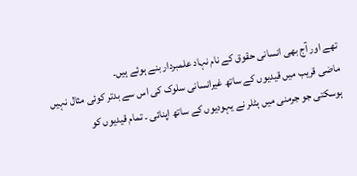تھے اور آج بھی انسانی حقوق کے نام نہاد علمبردار بنے ہوئے ہیں۔
ماضی قریب میں قیدیوں کے ساتھ غیرانسانی سلوک کی اس سے بدتر کوئی مثال نہیں ہوسکتی جو جرمنی میں ہٹلر نے یہودیوں کے ساتھ اپنائی ۔ تمام قیدیوں کو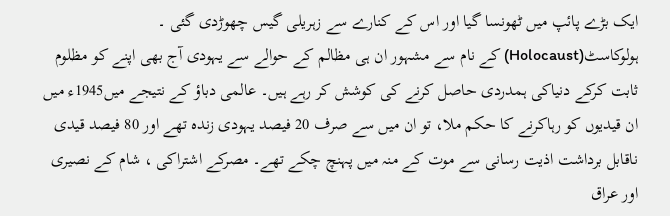ایک بڑے پائپ میں ٹھونسا گیا اور اس کے کنارے سے زہریلی گیس چھوڑدی گئی ۔ ہولوکاسٹ(Holocaust) کے نام سے مشہور ان ہی مظالم کے حوالے سے یہودی آج بھی اپنے کو مظلوم ثابت کرکے دنیاکی ہمدردی حاصل کرنے کی کوشش کر رہے ہیں۔ عالمی دباؤ کے نتیجے میں1945ء میں ان قیدیوں کو رہاکرنے کا حکم ملا، تو ان میں سے صرف 20 فیصد یہودی زندہ تھے اور 80 فیصد قیدی ناقابل برداشت اذیت رسانی سے موت کے منہ میں پہنچ چکے تھے۔ مصرکے اشتراکی ، شام کے نصیری اور عراق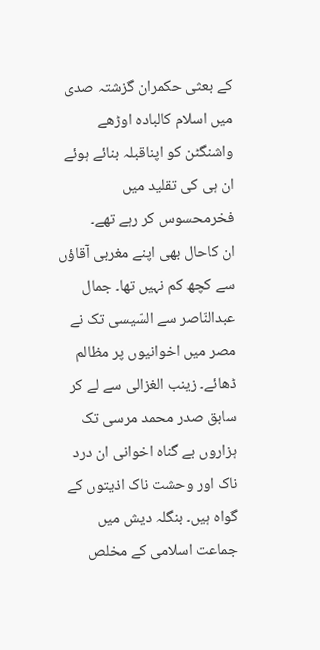کے بعثی حکمران گزشتہ صدی میں اسلام کالبادہ اوڑھے واشنگٹن کو اپناقبلہ بنائے ہوئے ان ہی کی تقلید میں فخرمحسوس کر رہے تھے۔
ان کاحال بھی اپنے مغربی آقاؤں سے کچھ کم نہیں تھا۔ جمال عبدالنّاصر سے السّیسی تک نے مصر میں اخوانیوں پر مظالم ڈھائے۔ زینب الغزالی سے لے کر سابق صدر محمد مرسی تک ہزاروں بے گناہ اخوانی ان درد ناک اور وحشت ناک اذیتوں کے گواہ ہیں۔ بنگلہ دیش میں جماعت اسلامی کے مخلص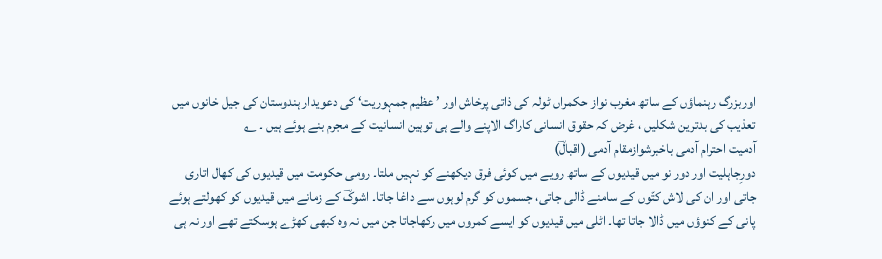اوربزرگ رہنماؤں کے ساتھ مغرب نواز حکمراں ٹولہ کی ذاتی پرخاش اور ’ عظیم جمہوریت‘ کی دعویدار ہندوستان کی جیل خانوں میں تعذیب کی بدترین شکلیں ، غرض کہ حقوق انسانی کاراگ الاپنے والے ہی توہین انسانیت کے مجرم بنے ہوئے ہیں ۔ ؎
آدمیت احترام آدمی باخبرشوازمقام آدمی (اقبالؔ)
دورِجاہلیت اور دور نو میں قیدیوں کے ساتھ رویے میں کوئی فرق دیکھنے کو نہیں ملتا۔ رومی حکومت میں قیدیوں کی کھال اتاری جاتی اور ان کی لاش کتّوں کے سامنے ڈالی جاتی، جسموں کو گرم لوہوں سے داغا جاتا۔ اشوکؔ کے زمانے میں قیدیوں کو کھولتے ہوئے پانی کے کنوؤں میں ڈالا جاتا تھا۔ اٹلی میں قیدیوں کو ایسے کمروں میں رکھاجاتا جن میں نہ وہ کبھی کھڑے ہوسکتے تھے اور نہ ہی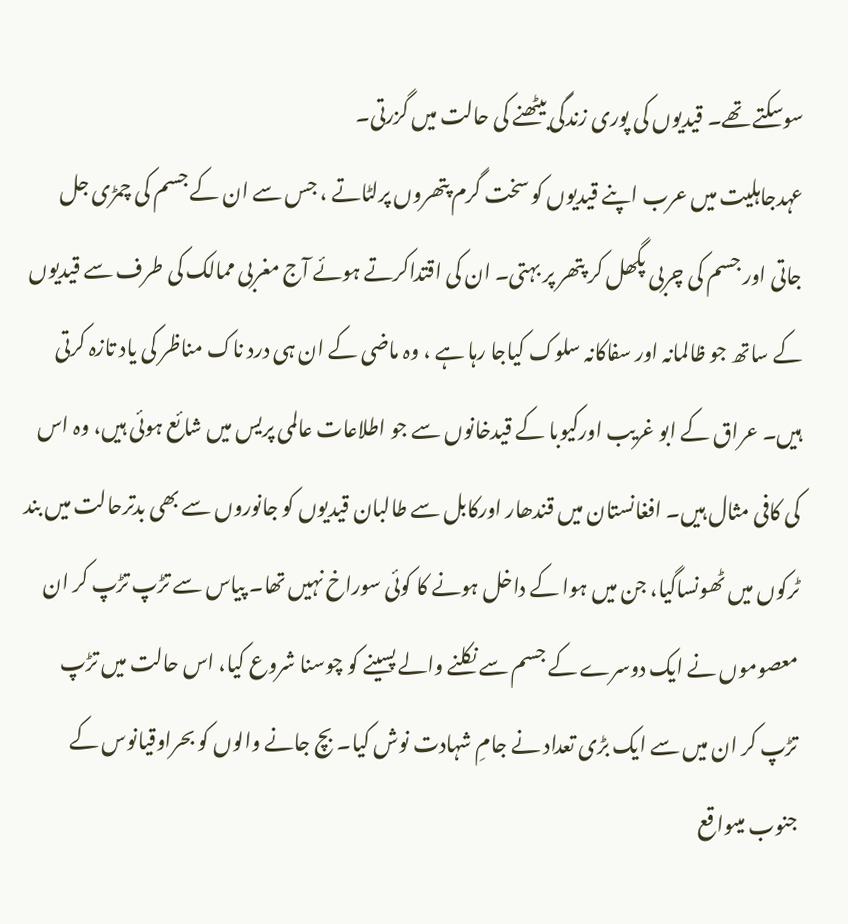سوسکتے تھے۔ قیدیوں کی پوری زندگی بیٹھنے کی حالت میں گزرتی۔
عہدجاہلیت میں عرب اپنے قیدیوں کو سخت گرم پتھروں پرلٹاتے ، جس سے ان کے جسم کی چمڑی جل جاتی اور جسم کی چربی پگھل کر پتھر پر بہتی۔ ان کی اقتداکرتے ہوئے آج مغربی ممالک کی طرف سے قیدیوں کے ساتھ جو ظالمانہ اور سفاکانہ سلوک کیاجا رہا ہے ، وہ ماضی کے ان ہی درد ناک مناظر کی یاد تازہ کرتی ہیں۔ عراق کے ابو غریب اورکیوبا کے قیدخانوں سے جو اطلاعات عالمی پریس میں شائع ہوئی ہیں، وہ اس کی کافی مثال ہیں۔ افغانستان میں قندھار اورکابل سے طالبان قیدیوں کو جانوروں سے بھی بدترحالت میں بند ٹرکوں میں ٹھونساگیا، جن میں ہوا کے داخل ہونے کا کوئی سوراخ نہیں تھا۔ پیاس سے تڑپ تڑپ کر ان معصوموں نے ایک دوسرے کے جسم سے نکلنے والے پسینے کو چوسنا شروع کیا، اس حالت میں تڑپ تڑپ کر ان میں سے ایک بڑی تعداد نے جامِ شہادت نوش کیا۔ بچ جانے والوں کو بحراوقیانوس کے جنوب میںواقع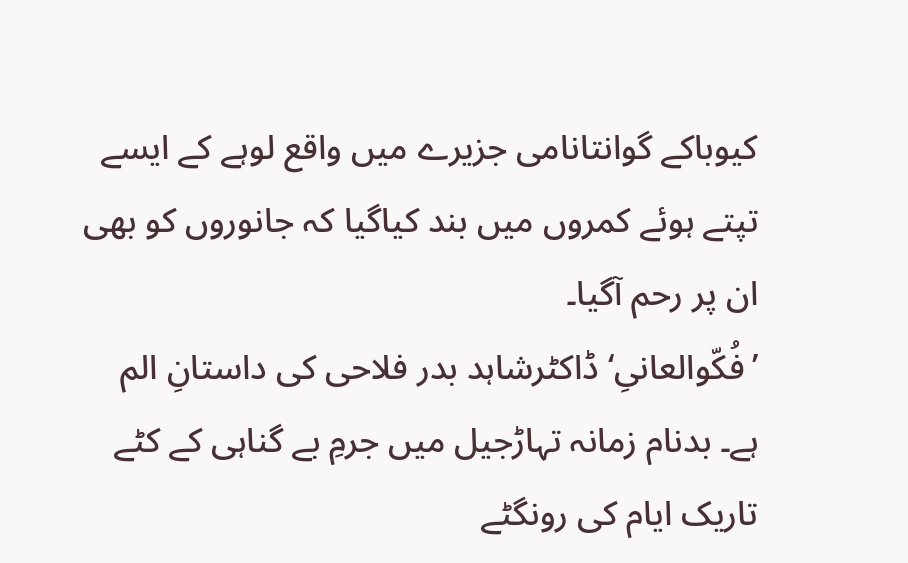کیوباکے گوانتانامی جزیرے میں واقع لوہے کے ایسے تپتے ہوئے کمروں میں بند کیاگیا کہ جانوروں کو بھی ان پر رحم آگیا۔
’فُکّوالعانیِ‘ ڈاکٹرشاہد بدر فلاحی کی داستانِ الم ہے۔ بدنام زمانہ تہاڑجیل میں جرمِ بے گناہی کے کٹے تاریک ایام کی رونگٹے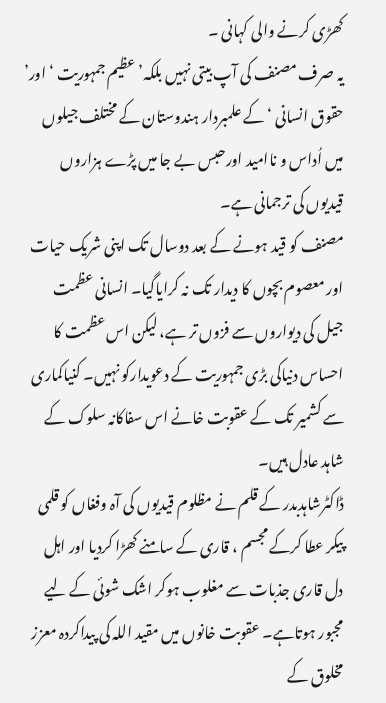کھڑی کرنے والی کہانی ۔
یہ صرف مصنف کی آپ بیتی نہیں بلکہ’ عظیم جمہوریت ‘اور’ حقوق انسانی ‘کے علمبردار ہندوستان کے مختلف جیلوں میں اُداس و ناامید اورحبس بے جا میں پڑے ہزاروں قیدیوں کی ترجمانی ہے۔
مصنف کو قید ہونے کے بعد دوسال تک اپنی شریک حیات اور معصوم بچوں کا دیدار تک نہ کرایاگیا۔ انسانی عظمت جیل کی دیواروں سے فزوں تر ہے، لیکن اس عظمت کا احساس دنیاکی بڑی جمہوریت کے دعویدارکو نہیں۔ کنیاکماری سے کشمیر تک کے عقوبت خانے اس سفاکانہ سلوک کے شاہد عادل ہیں۔
ڈاکٹرشاہدبدر کے قلم نے مظلوم قیدیوں کی آہ وفغاں کو قلمی پیکر عطا کرکے مجسم ، قاری کے سامنے کھڑا کردیا اور اہل دل قاری جذبات سے مغلوب ہوکر اشک شوئی کے لیے مجبور ہوتاہے۔ عقوبت خانوں میں مقید اللہ کی پیداکردہ معزز مخلوق کے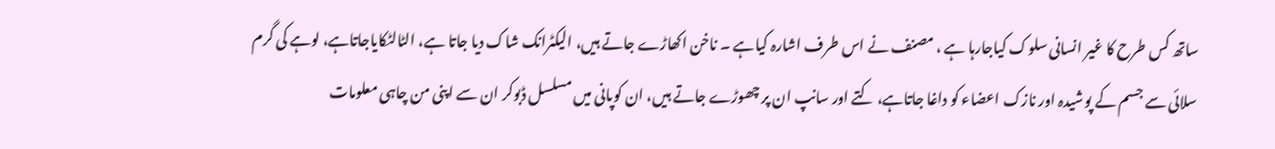ساتھ کس طرح کا غیر انسانی سلوک کیاجارہا ہے ، مصنف نے اس طرف اشارہ کیاہے ۔ ناخن اکھاڑے جاتے ہیں، الیکٹرانک شاک دیا جاتا ہے، الٹالٹکایاجاتاہے، لوہے کی گرم سلائی سے جسم کے پوشیدہ اور نازک اعضاء کو داغا جاتاہے، کتے اور سانپ ان پر چھوڑے جاتے ہیں، ان کوپانی میں مسلسل ڈبوکر ان سے اپنی من چاہی معلومات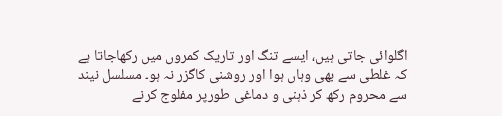اگلوائی جاتی ہیں، ایسے تنگ اور تاریک کمروں میں رکھاجاتا ہے کہ غلطی سے بھی وہاں ہوا اور روشنی کاگزر نہ ہو۔ مسلسل نیند سے محروم رکھ کر ذہنی و دماغی طورپر مفلوج کرنے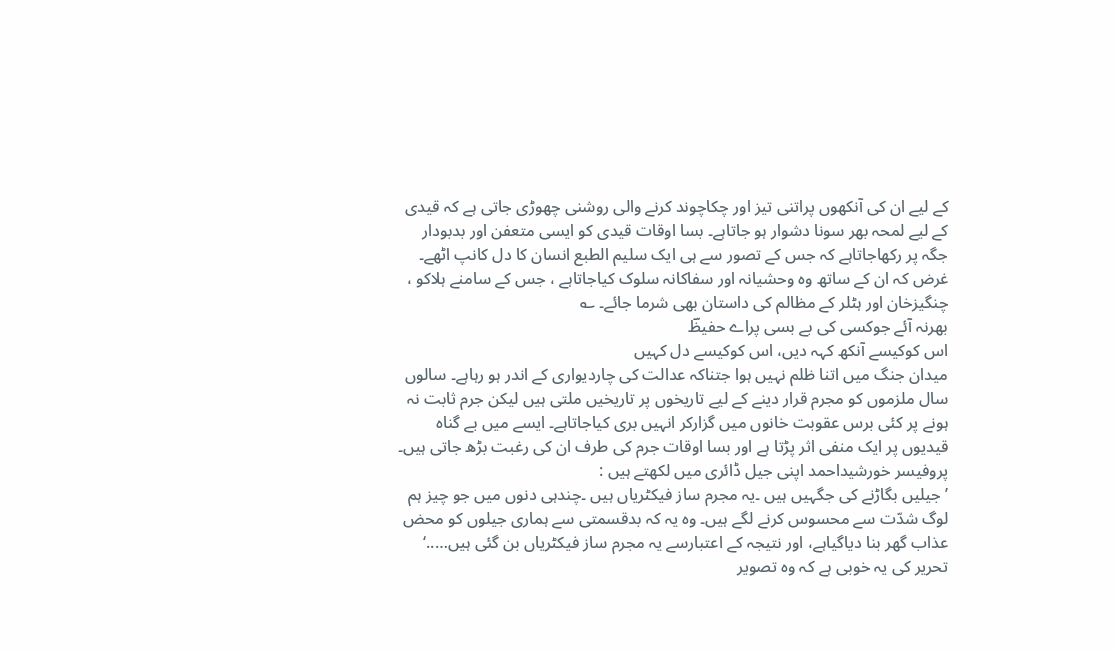کے لیے ان کی آنکھوں پراتنی تیز اور چکاچوند کرنے والی روشنی چھوڑی جاتی ہے کہ قیدی کے لیے لمحہ بھر سونا دشوار ہو جاتاہے۔ بسا اوقات قیدی کو ایسی متعفن اور بدبودار جگہ پر رکھاجاتاہے کہ جس کے تصور سے ہی ایک سلیم الطبع انسان کا دل کانپ اٹھے۔ غرض کہ ان کے ساتھ وہ وحشیانہ اور سفاکانہ سلوک کیاجاتاہے ، جس کے سامنے ہلاکو ، چنگیزخان اور ہٹلر کے مظالم کی داستان بھی شرما جائے۔ ؎
بھرنہ آئے جوکسی کی بے بسی پراے حفیظؔ
اس کوکیسے آنکھ کہہ دیں، اس کوکیسے دل کہیں
میدان جنگ میں اتنا ظلم نہیں ہوا جتناکہ عدالت کی چاردیواری کے اندر ہو رہاہے۔ سالوں سال ملزموں کو مجرم قرار دینے کے لیے تاریخوں پر تاریخیں ملتی ہیں لیکن جرم ثابت نہ ہونے پر کئی برس عقوبت خانوں میں گزارکر انہیں بری کیاجاتاہے۔ ایسے میں بے گناہ قیدیوں پر ایک منفی اثر پڑتا ہے اور بسا اوقات جرم کی طرف ان کی رغبت بڑھ جاتی ہیں۔ پروفیسر خورشیداحمد اپنی جیل ڈائری میں لکھتے ہیں :
’جیلیں بگاڑنے کی جگہیں ہیں ۔یہ مجرم ساز فیکٹریاں ہیں ۔چندہی دنوں میں جو چیز ہم لوگ شدّت سے محسوس کرنے لگے ہیں۔ وہ یہ کہ بدقسمتی سے ہماری جیلوں کو محض عذاب گھر بنا دیاگیاہے، اور نتیجہ کے اعتبارسے یہ مجرم ساز فیکٹریاں بن گئی ہیں…..‘
تحریر کی یہ خوبی ہے کہ وہ تصویر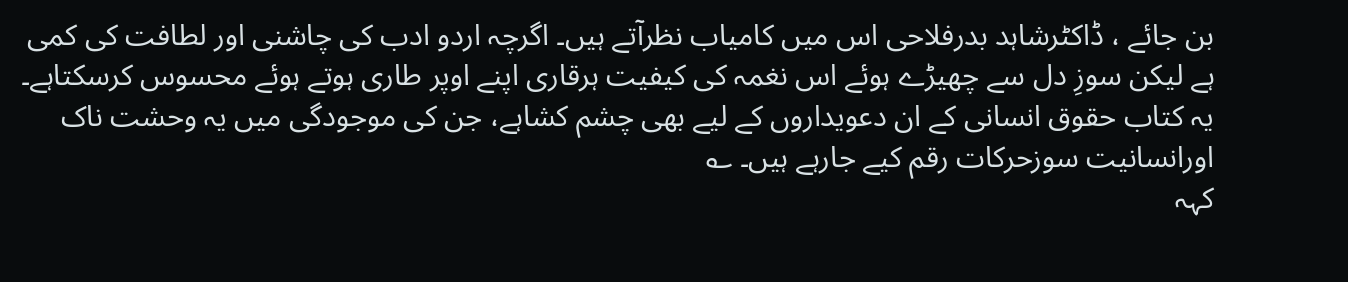بن جائے ، ڈاکٹرشاہد بدرفلاحی اس میں کامیاب نظرآتے ہیں۔ اگرچہ اردو ادب کی چاشنی اور لطافت کی کمی ہے لیکن سوزِ دل سے چھیڑے ہوئے اس نغمہ کی کیفیت ہرقاری اپنے اوپر طاری ہوتے ہوئے محسوس کرسکتاہے۔ یہ کتاب حقوق انسانی کے ان دعویداروں کے لیے بھی چشم کشاہے، جن کی موجودگی میں یہ وحشت ناک اورانسانیت سوزحرکات رقم کیے جارہے ہیں۔ ؎
کہہ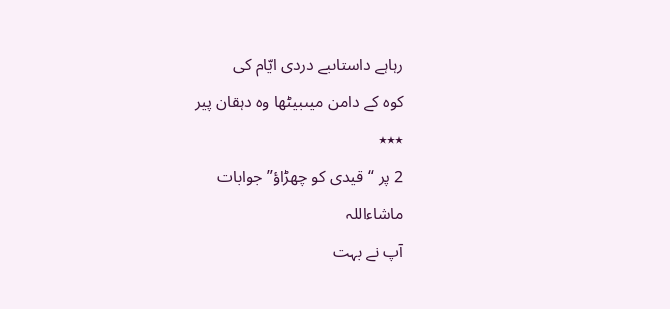رہاہے داستاںبے دردی ایّام کی
کوہ کے دامن میںبیٹھا وہ دہقان پیر
٭٭٭
2 پر “قیدی کو چھڑاؤ” جوابات
ماشاءاللہ
آپ نے بہت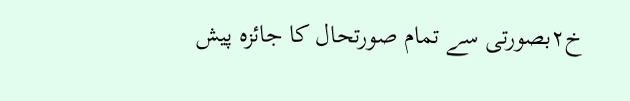خ۲بصورتی سے تمام صورتحال کا جائزہ پیش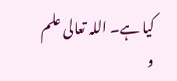کیا ہے۔ اللہ تعالی علم و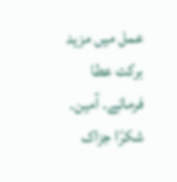عمل میں مزید برکت عطا فرمائے۔ آمین۔
شکرًا جزاک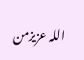اللہ عزیزمن